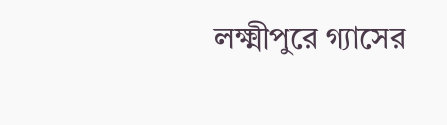লক্ষ্মীপুরে গ্যাসের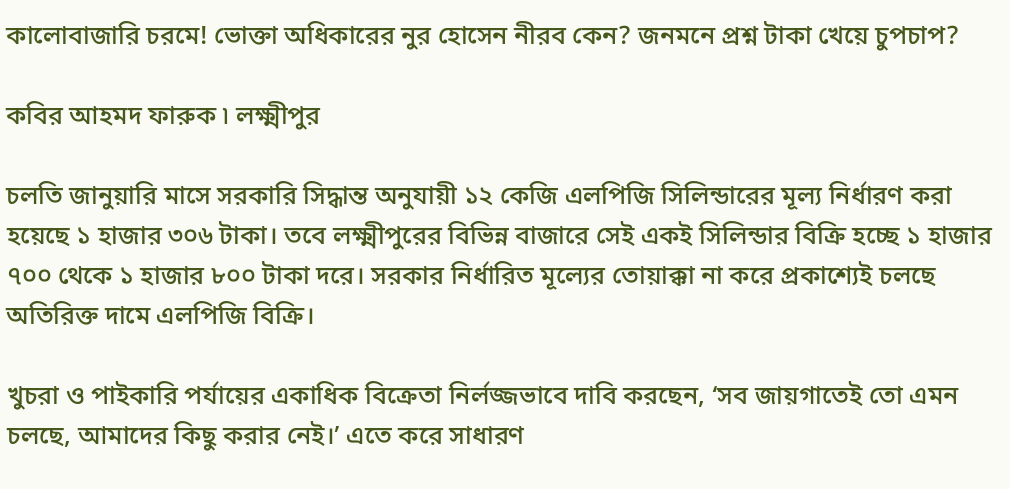কালোবাজারি চরমে! ভোক্তা অধিকারের নুর হোসেন নীরব কেন? জনমনে প্রশ্ন টাকা খেয়ে চুপচাপ?

কবির আহমদ ফারুক ৷ লক্ষ্মীপুর

চলতি জানুয়ারি মাসে সরকারি সিদ্ধান্ত অনুযায়ী ১২ কেজি এলপিজি সিলিন্ডারের মূল্য নির্ধারণ করা হয়েছে ১ হাজার ৩০৬ টাকা। তবে লক্ষ্মীপুরের বিভিন্ন বাজারে সেই একই সিলিন্ডার বিক্রি হচ্ছে ১ হাজার ৭০০ থেকে ১ হাজার ৮০০ টাকা দরে। সরকার নির্ধারিত মূল্যের তোয়াক্কা না করে প্রকাশ্যেই চলছে অতিরিক্ত দামে এলপিজি বিক্রি।

খুচরা ও পাইকারি পর্যায়ের একাধিক বিক্রেতা নির্লজ্জভাবে দাবি করছেন, ‘সব জায়গাতেই তো এমন চলছে, আমাদের কিছু করার নেই।’ এতে করে সাধারণ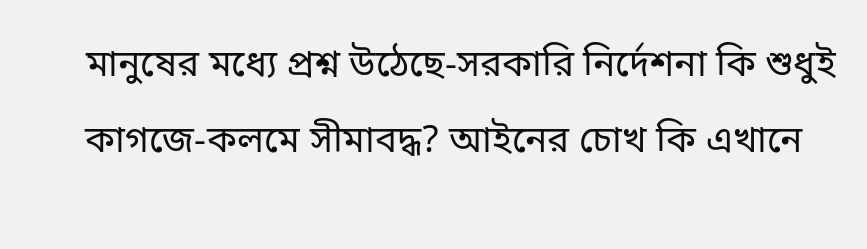মানুষের মধ্যে প্রশ্ন উঠেছে-সরকারি নির্দেশনা কি শুধুই কাগজে-কলমে সীমাবদ্ধ? আইনের চোখ কি এখানে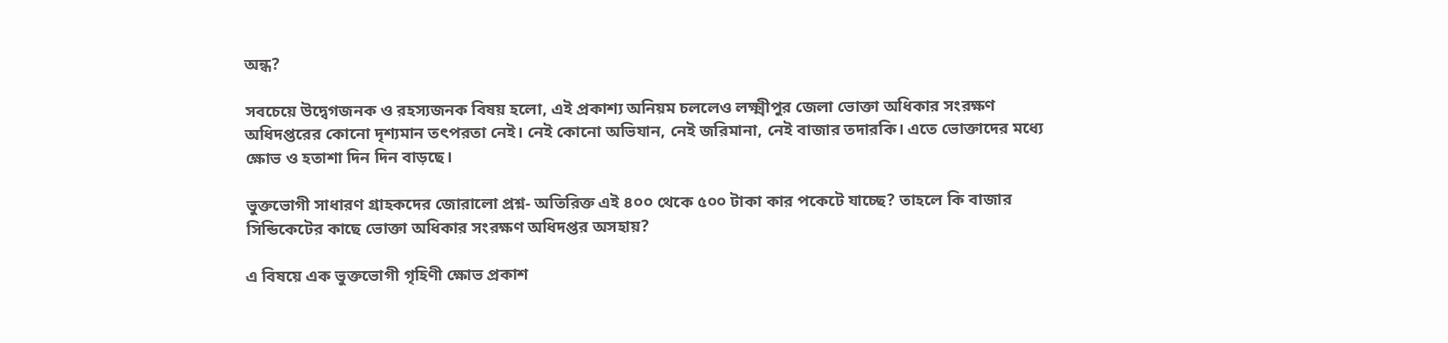অন্ধ?

সবচেয়ে উদ্বেগজনক ও রহস্যজনক বিষয় হলো, এই প্রকাশ্য অনিয়ম চললেও লক্ষ্মীপুর জেলা ভোক্তা অধিকার সংরক্ষণ অধিদপ্তরের কোনো দৃশ্যমান তৎপরতা নেই। নেই কোনো অভিযান, নেই জরিমানা, নেই বাজার তদারকি। এতে ভোক্তাদের মধ্যে ক্ষোভ ও হতাশা দিন দিন বাড়ছে।

ভুক্তভোগী সাধারণ গ্রাহকদের জোরালো প্রশ্ন- অতিরিক্ত এই ৪০০ থেকে ৫০০ টাকা কার পকেটে যাচ্ছে? তাহলে কি বাজার সিন্ডিকেটের কাছে ভোক্তা অধিকার সংরক্ষণ অধিদপ্তর অসহায়?

এ বিষয়ে এক ভুক্তভোগী গৃহিণী ক্ষোভ প্রকাশ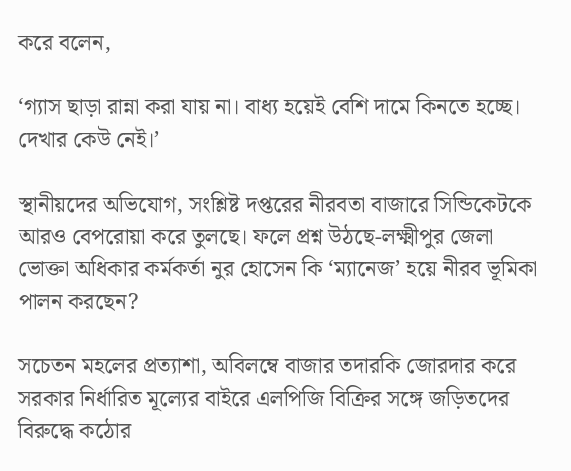করে বলেন,

‘গ্যাস ছাড়া রান্না করা যায় না। বাধ্য হয়েই বেশি দামে কিনতে হচ্ছে। দেখার কেউ নেই।’

স্থানীয়দের অভিযোগ, সংশ্লিষ্ট দপ্তরের নীরবতা বাজারে সিন্ডিকেটকে আরও বেপরোয়া করে তুলছে। ফলে প্রশ্ন উঠছে-লক্ষ্মীপুর জেলা ভোক্তা অধিকার কর্মকর্তা নুর হোসেন কি ‘ম্যানেজ’ হয়ে নীরব ভূমিকা পালন করছেন?

সচেতন মহলের প্রত্যাশা, অবিলম্বে বাজার তদারকি জোরদার করে সরকার নির্ধারিত মূল্যের বাইরে এলপিজি বিক্রির সঙ্গে জড়িতদের বিরুদ্ধে কঠোর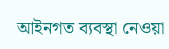আইনগত ব্যবস্থা নেওয়া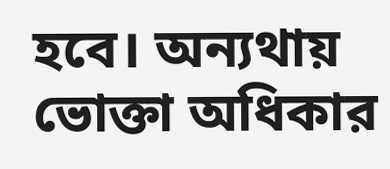হবে। অন্যথায় ভোক্তা অধিকার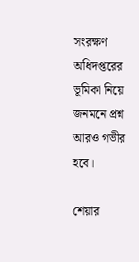সংরক্ষণ অধিদপ্তরের ভূমিকা নিয়ে জনমনে প্রশ্ন আরও গভীর হবে।

শেয়ার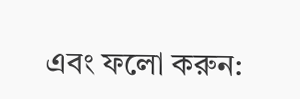এবং ফলো করুন: